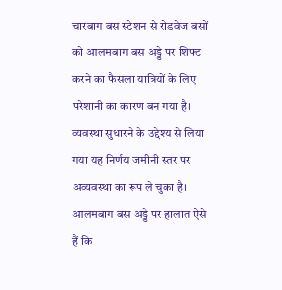चारबाग बस स्टेशन से रोडवेज बसों को आलमबाग बस अड्डे पर शिफ्ट करने का फैसला यात्रियों के लिए परेशानी का कारण बन गया है। व्यवस्था सुधारने के उद्देश्य से लिया गया यह निर्णय जमीनी स्तर पर अव्यवस्था का रूप ले चुका है। आलमबाग बस अड्डे पर हालात ऐसे हैं कि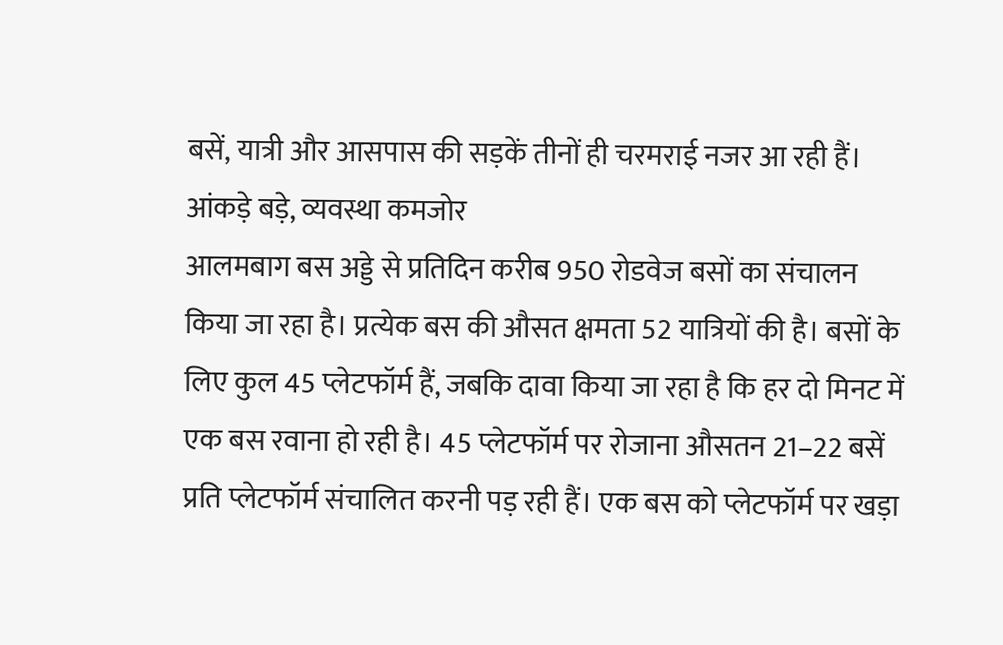बसें, यात्री और आसपास की सड़कें तीनों ही चरमराई नजर आ रही हैं।
आंकड़े बड़े, व्यवस्था कमजोर
आलमबाग बस अड्डे से प्रतिदिन करीब 950 रोडवेज बसों का संचालन किया जा रहा है। प्रत्येक बस की औसत क्षमता 52 यात्रियों की है। बसों के लिए कुल 45 प्लेटफॉर्म हैं, जबकि दावा किया जा रहा है कि हर दो मिनट में एक बस रवाना हो रही है। 45 प्लेटफॉर्म पर रोजाना औसतन 21–22 बसें प्रति प्लेटफॉर्म संचालित करनी पड़ रही हैं। एक बस को प्लेटफॉर्म पर खड़ा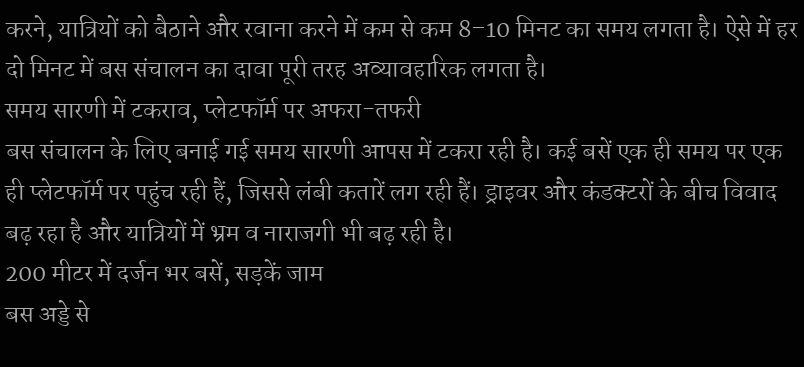करने, यात्रियों को बैठाने और रवाना करने में कम से कम 8–10 मिनट का समय लगता है। ऐसे में हर दो मिनट में बस संचालन का दावा पूरी तरह अव्यावहारिक लगता है।
समय सारणी में टकराव, प्लेटफॉर्म पर अफरा-तफरी
बस संचालन के लिए बनाई गई समय सारणी आपस में टकरा रही है। कई बसें एक ही समय पर एक ही प्लेटफॉर्म पर पहुंच रही हैं, जिससे लंबी कतारें लग रही हैं। ड्राइवर और कंडक्टरों के बीच विवाद बढ़ रहा है और यात्रियों में भ्रम व नाराजगी भी बढ़ रही है।
200 मीटर में दर्जन भर बसें, सड़कें जाम
बस अड्डे से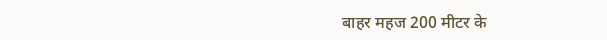बाहर महज 200 मीटर के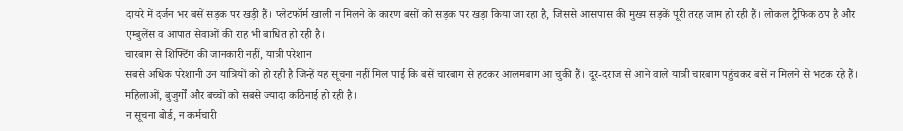दायरे में दर्जन भर बसें सड़क पर खड़ी हैं। प्लेटफॉर्म खाली न मिलने के कारण बसों को सड़क पर खड़ा किया जा रहा है, जिससे आसपास की मुख्य सड़कें पूरी तरह जाम हो रही हैं। लोकल ट्रैफिक ठप है और एम्बुलेंस व आपात सेवाओं की राह भी बाधित हो रही है।
चारबाग से शिफ्टिंग की जानकारी नहीं, यात्री परेशान
सबसे अधिक परेशानी उन यात्रियों को हो रही है जिन्हें यह सूचना नहीं मिल पाई कि बसें चारबाग से हटकर आलमबाग आ चुकी हैं। दूर-दराज से आने वाले यात्री चारबाग पहुंचकर बसें न मिलने से भटक रहे हैं। महिलाओं, बुजुर्गों और बच्चों को सबसे ज्यादा कठिनाई हो रही है।
न सूचना बोर्ड, न कर्मचारी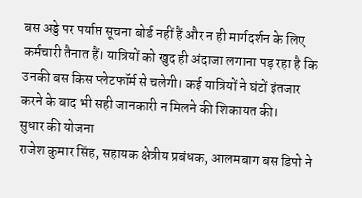बस अड्डे पर पर्याप्त सूचना बोर्ड नहीं हैं और न ही मार्गदर्शन के लिए कर्मचारी तैनात हैं। यात्रियों को खुद ही अंदाजा लगाना पड़ रहा है कि उनकी बस किस प्लेटफॉर्म से चलेगी। कई यात्रियों ने घंटों इंतजार करने के बाद भी सही जानकारी न मिलने की शिकायत की।
सुधार की योजना
राजेश कुमार सिंह, सहायक क्षेत्रीय प्रबंधक, आलमबाग बस डिपो ने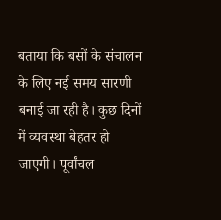बताया कि बसों के संचालन के लिए नई समय सारणी बनाई जा रही है। कुछ दिनों में व्यवस्था बेहतर हो जाएगी। पूर्वांचल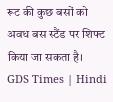रूट की कुछ बसों को अवध बस स्टैंड पर शिफ्ट किया जा सकता है।
GDS Times | Hindi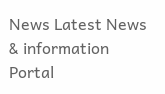News Latest News & information Portal